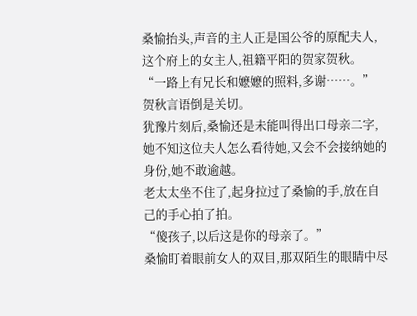桑愉抬头,声音的主人正是国公爷的原配夫人,这个府上的女主人,祖籍平阳的贺家贺秋。
“一路上有兄长和嬷嬷的照料,多谢……。”
贺秋言语倒是关切。
犹豫片刻后,桑愉还是未能叫得出口母亲二字,她不知这位夫人怎么看待她,又会不会接纳她的身份,她不敢逾越。
老太太坐不住了,起身拉过了桑愉的手,放在自己的手心拍了拍。
“傻孩子,以后这是你的母亲了。”
桑愉盯着眼前女人的双目,那双陌生的眼睛中尽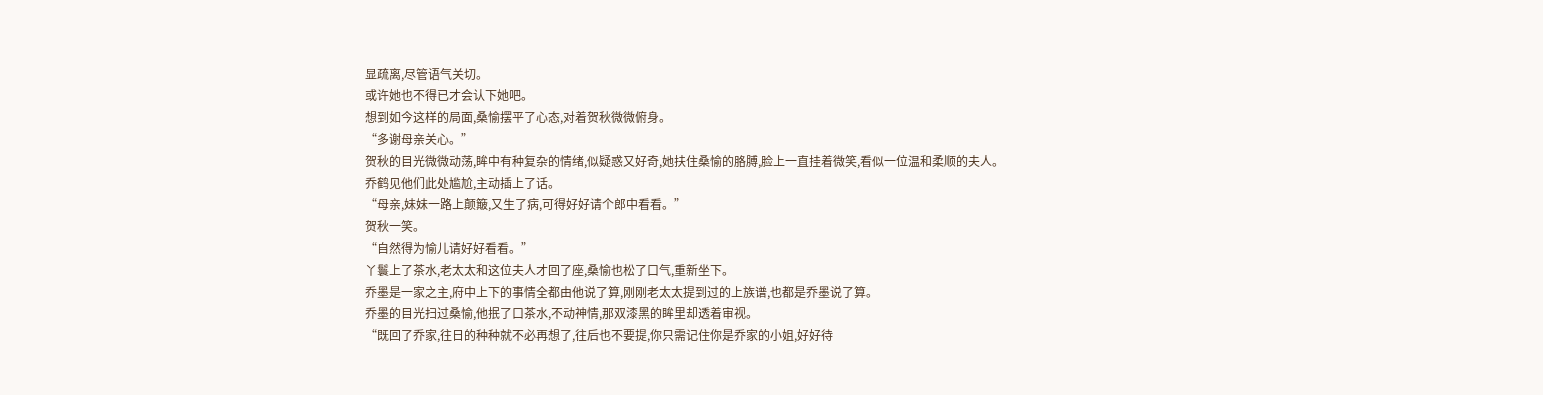显疏离,尽管语气关切。
或许她也不得已才会认下她吧。
想到如今这样的局面,桑愉摆平了心态,对着贺秋微微俯身。
“多谢母亲关心。”
贺秋的目光微微动荡,眸中有种复杂的情绪,似疑惑又好奇,她扶住桑愉的胳膊,脸上一直挂着微笑,看似一位温和柔顺的夫人。
乔鹤见他们此处尴尬,主动插上了话。
“母亲,妹妹一路上颠簸,又生了病,可得好好请个郎中看看。”
贺秋一笑。
“自然得为愉儿请好好看看。”
丫鬟上了茶水,老太太和这位夫人才回了座,桑愉也松了口气,重新坐下。
乔墨是一家之主,府中上下的事情全都由他说了算,刚刚老太太提到过的上族谱,也都是乔墨说了算。
乔墨的目光扫过桑愉,他抿了口茶水,不动神情,那双漆黑的眸里却透着审视。
“既回了乔家,往日的种种就不必再想了,往后也不要提,你只需记住你是乔家的小姐,好好待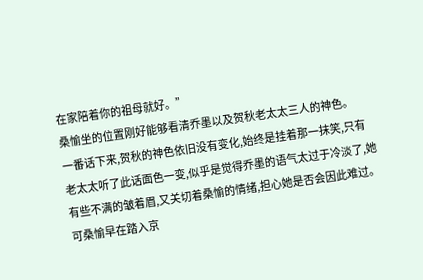在家陪着你的祖母就好。”
桑愉坐的位置刚好能够看清乔墨以及贺秋老太太三人的神色。
一番话下来,贺秋的神色依旧没有变化,始终是挂着那一抹笑,只有老太太听了此话面色一变,似乎是觉得乔墨的语气太过于冷淡了,她有些不满的皱着眉,又关切着桑愉的情绪,担心她是否会因此难过。
可桑愉早在踏入京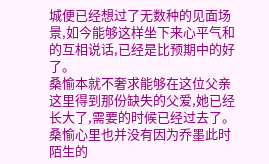城便已经想过了无数种的见面场景,如今能够这样坐下来心平气和的互相说话,已经是比预期中的好了。
桑愉本就不奢求能够在这位父亲这里得到那份缺失的父爱,她已经长大了,需要的时候已经过去了。
桑愉心里也并没有因为乔墨此时陌生的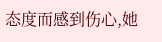态度而感到伤心,她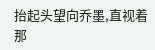抬起头望向乔墨,直视着那